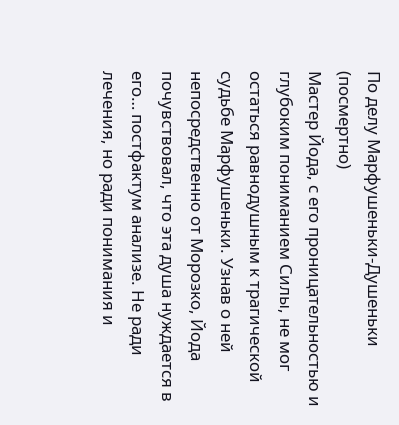По делу Марфушеньки-Душеньки (посмертно)
Мастер Йода, с его проницательностью и глубоким пониманием Силы, не мог остаться равнодушным к трагической судьбе Марфушеньки. Узнав о ней непосредственно от Морозко, Йода почувствовал, что эта душа нуждается в его… постфактум анализе. Не ради лечения, но ради понимания и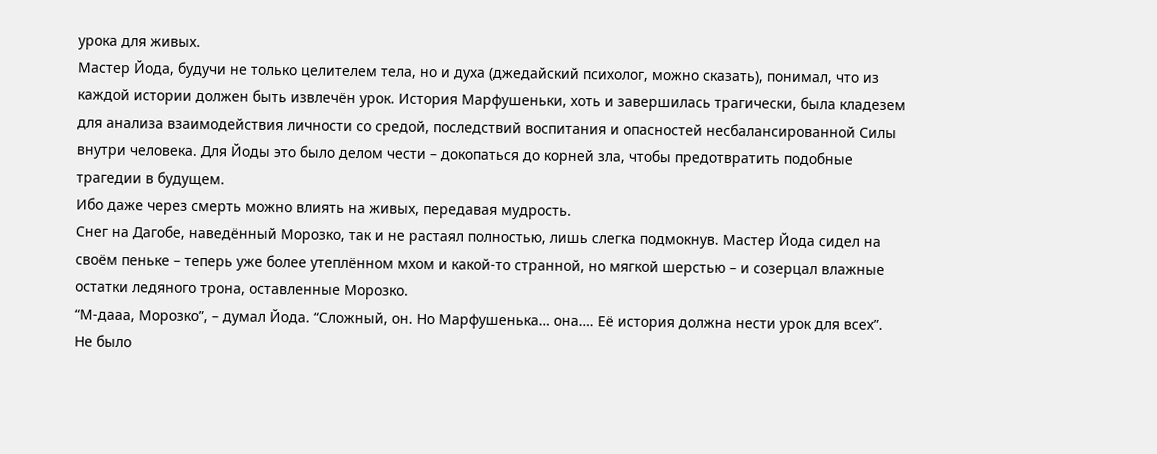урока для живых.
Мастер Йода, будучи не только целителем тела, но и духа (джедайский психолог, можно сказать), понимал, что из каждой истории должен быть извлечён урок. История Марфушеньки, хоть и завершилась трагически, была кладезем для анализа взаимодействия личности со средой, последствий воспитания и опасностей несбалансированной Силы внутри человека. Для Йоды это было делом чести – докопаться до корней зла, чтобы предотвратить подобные трагедии в будущем.
Ибо даже через смерть можно влиять на живых, передавая мудрость.
Снег на Дагобе, наведённый Морозко, так и не растаял полностью, лишь слегка подмокнув. Мастер Йода сидел на своём пеньке – теперь уже более утеплённом мхом и какой-то странной, но мягкой шерстью – и созерцал влажные остатки ледяного трона, оставленные Морозко.
“М-дааа, Морозко”, – думал Йода. “Сложный, он. Но Марфушенька… она…. Её история должна нести урок для всех”.
Не было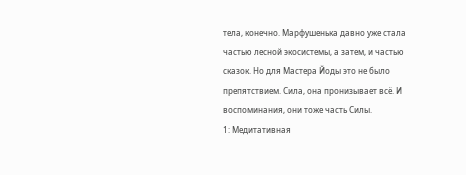тела, конечно. Марфушенька давно уже стала частью лесной экосистемы, а затем, и частью сказок. Но для Мастера Йоды это не было препятствием. Сила, она пронизывает всё. И воспоминания, они тоже часть Силы.
1: Медитативная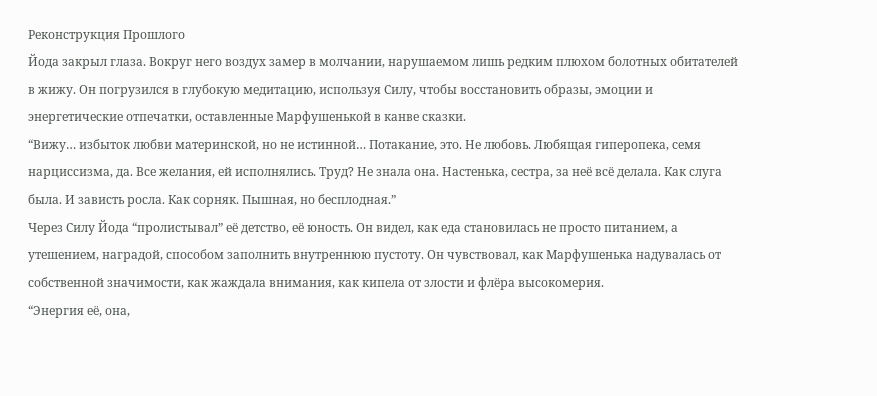Реконструкция Прошлого
Йода закрыл глаза. Вокруг него воздух замер в молчании, нарушаемом лишь редким плюхом болотных обитателей в жижу. Он погрузился в глубокую медитацию, используя Силу, чтобы восстановить образы, эмоции и энергетические отпечатки, оставленные Марфушенькой в канве сказки.
“Вижу… избыток любви материнской, но не истинной… Потакание, это. Не любовь. Любящая гиперопека, семя нарциссизма, да. Все желания, ей исполнялись. Труд? Не знала она. Настенька, сестра, за неё всё делала. Как слуга была. И зависть росла. Как сорняк. Пышная, но бесплодная.”
Через Силу Йода “пролистывал” её детство, её юность. Он видел, как еда становилась не просто питанием, а утешением, наградой, способом заполнить внутреннюю пустоту. Он чувствовал, как Марфушенька надувалась от собственной значимости, как жаждала внимания, как кипела от злости и флёра высокомерия.
“Энергия её, она,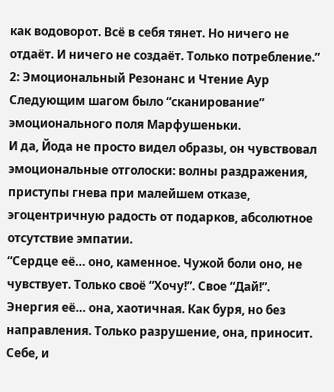как водоворот. Всё в себя тянет. Но ничего не отдаёт. И ничего не создаёт. Только потребление.”
2: Эмоциональный Резонанс и Чтение Аур
Следующим шагом было “сканирование” эмоционального поля Марфушеньки.
И да, Йода не просто видел образы, он чувствовал эмоциональные отголоски: волны раздражения, приступы гнева при малейшем отказе, эгоцентричную радость от подарков, абсолютное отсутствие эмпатии.
“Сердце её… оно, каменное. Чужой боли оно, не чувствует. Только своё “Хочу!”. Свое “Дай!”. Энергия её… она, хаотичная. Как буря, но без направления. Только разрушение, она, приносит. Себе, и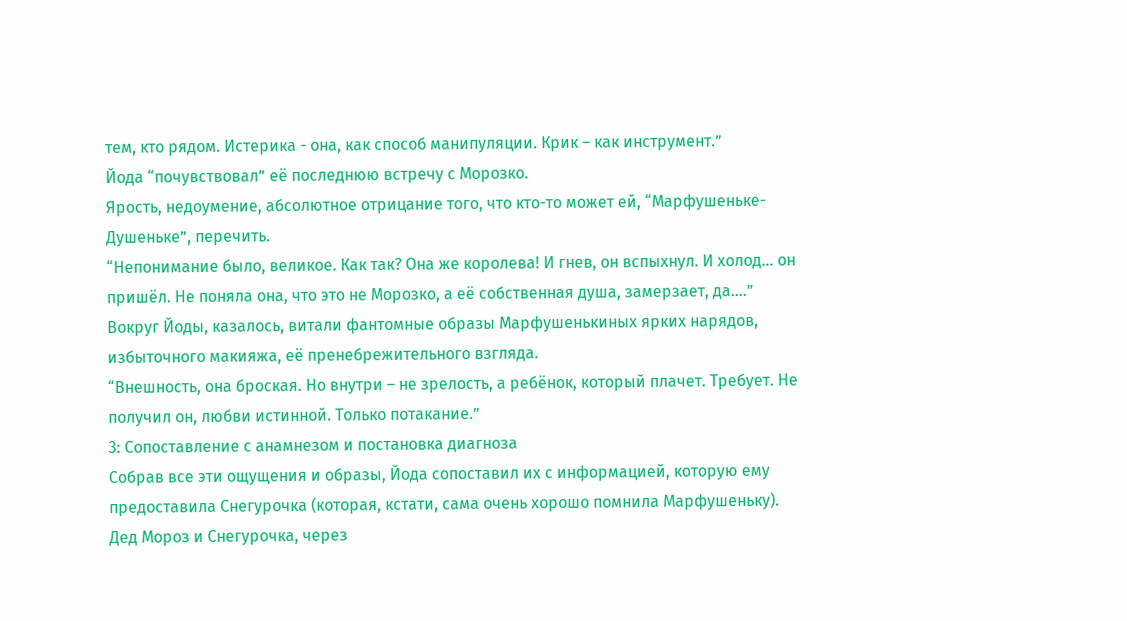тем, кто рядом. Истерика - она, как способ манипуляции. Крик – как инструмент.”
Йода “почувствовал” её последнюю встречу с Морозко.
Ярость, недоумение, абсолютное отрицание того, что кто-то может ей, “Марфушеньке-Душеньке”, перечить.
“Непонимание было, великое. Как так? Она же королева! И гнев, он вспыхнул. И холод… он пришёл. Не поняла она, что это не Морозко, а её собственная душа, замерзает, да….”
Вокруг Йоды, казалось, витали фантомные образы Марфушенькиных ярких нарядов, избыточного макияжа, её пренебрежительного взгляда.
“Внешность, она броская. Но внутри – не зрелость, а ребёнок, который плачет. Требует. Не получил он, любви истинной. Только потакание.”
3: Сопоставление с анамнезом и постановка диагноза
Собрав все эти ощущения и образы, Йода сопоставил их с информацией, которую ему предоставила Снегурочка (которая, кстати, сама очень хорошо помнила Марфушеньку).
Дед Мороз и Снегурочка, через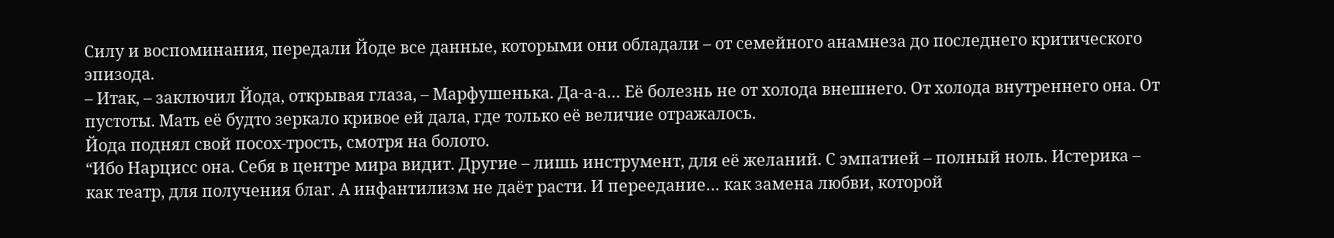Силу и воспоминания, передали Йоде все данные, которыми они обладали – от семейного анамнеза до последнего критического эпизода.
– Итак, – заключил Йода, открывая глаза, – Марфушенька. Да-а-а… Её болезнь не от холода внешнего. От холода внутреннего она. От пустоты. Мать её будто зеркало кривое ей дала, где только её величие отражалось.
Йода поднял свой посох-трость, смотря на болото.
“Ибо Нарцисс она. Себя в центре мира видит. Другие – лишь инструмент, для её желаний. С эмпатией – полный ноль. Истерика – как театр, для получения благ. А инфантилизм не даёт расти. И переедание… как замена любви, которой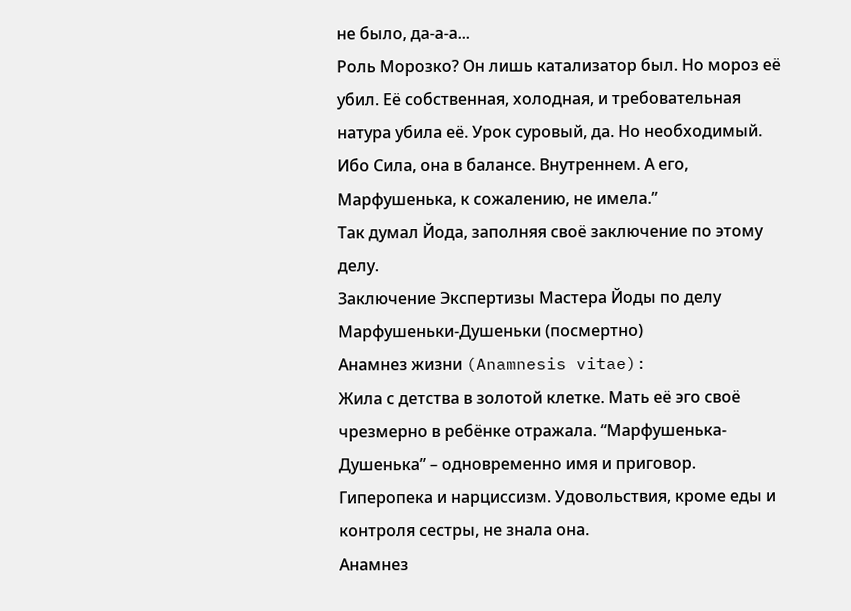не было, да-а-а...
Роль Морозко? Он лишь катализатор был. Но мороз её убил. Её собственная, холодная, и требовательная натура убила её. Урок суровый, да. Но необходимый. Ибо Сила, она в балансе. Внутреннем. А его, Марфушенька, к сожалению, не имела.”
Так думал Йода, заполняя своё заключение по этому делу.
Заключение Экспертизы Мастера Йоды по делу Марфушеньки-Душеньки (посмертно)
Анамнез жизни (Anamnesis vitae):
Жила с детства в золотой клетке. Мать её эго своё чрезмерно в ребёнке отражала. “Марфушенька-Душенька” – одновременно имя и приговор. Гиперопека и нарциссизм. Удовольствия, кроме еды и контроля сестры, не знала она.
Анамнез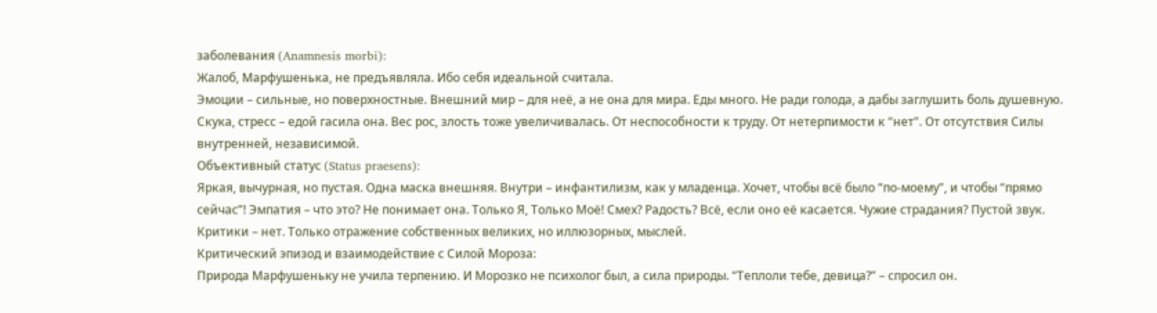заболевания (Anamnesis morbi):
Жалоб, Марфушенька, не предъявляла. Ибо себя идеальной считала.
Эмоции – сильные, но поверхностные. Внешний мир – для неё, а не она для мира. Еды много. Не ради голода, а дабы заглушить боль душевную. Скука, стресс – едой гасила она. Вес рос, злость тоже увеличивалась. От неспособности к труду. От нетерпимости к “нет”. От отсутствия Силы внутренней, независимой.
Объективный статус (Status praesens):
Яркая, вычурная, но пустая. Одна маска внешняя. Внутри – инфантилизм, как у младенца. Хочет, чтобы всё было “по-моему”, и чтобы “прямо сейчас”! Эмпатия – что это? Не понимает она. Только Я, Только Моё! Смех? Радость? Всё, если оно её касается. Чужие страдания? Пустой звук. Критики – нет. Только отражение собственных великих, но иллюзорных, мыслей.
Критический эпизод и взаимодействие с Силой Мороза:
Природа Марфушеньку не учила терпению. И Морозко не психолог был, а сила природы. “Теплоли тебе, девица?” – спросил он.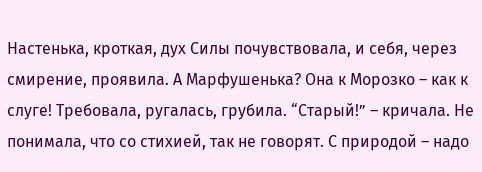Настенька, кроткая, дух Силы почувствовала, и себя, через смирение, проявила. А Марфушенька? Она к Морозко – как к слуге! Требовала, ругалась, грубила. “Старый!” – кричала. Не понимала, что со стихией, так не говорят. С природой – надо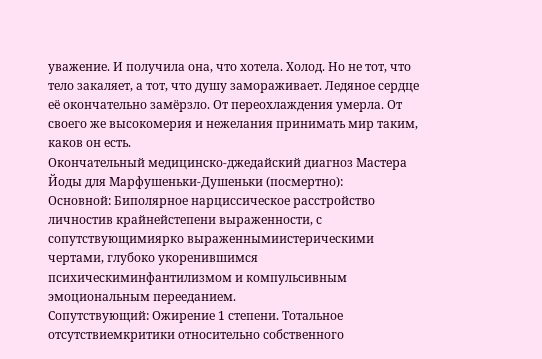уважение. И получила она, что хотела. Холод. Но не тот, что тело закаляет, а тот, что душу замораживает. Ледяное сердце её окончательно замёрзло. От переохлаждения умерла. От своего же высокомерия и нежелания принимать мир таким, каков он есть.
Окончательный медицинско-джедайский диагноз Мастера Йоды для Марфушеньки-Душеньки (посмертно):
Основной: Биполярное нарциссическое расстройство личностив крайнейстепени выраженности, с сопутствующимиярко выраженнымиистерическими чертами, глубоко укоренившимся психическиминфантилизмом и компульсивным эмоциональным перееданием.
Сопутствующий: Ожирение 1 степени. Тотальное отсутствиемкритики относительно собственного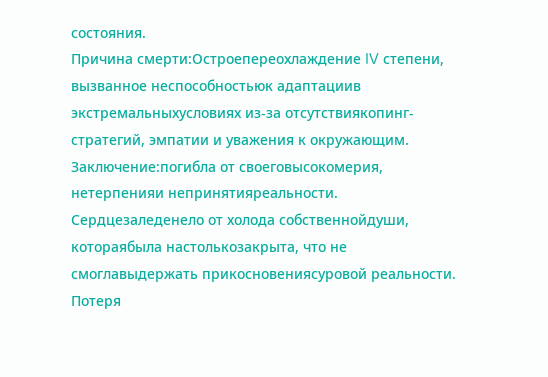состояния.
Причина смерти:Остроепереохлаждение IV степени, вызванное неспособностьюк адаптациив экстремальныхусловиях из-за отсутствиякопинг-стратегий, эмпатии и уважения к окружающим.
Заключение:погибла от своеговысокомерия, нетерпенияи непринятияреальности. Сердцезаледенело от холода собственнойдуши, котораябыла настолькозакрыта, что не смоглавыдержать прикосновениясуровой реальности. Потеря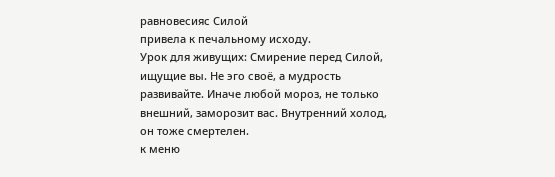равновесияс Силой
привела к печальному исходу.
Урок для живущих: Смирение перед Силой, ищущие вы. Не эго своё, а мудрость развивайте. Иначе любой мороз, не только внешний, заморозит вас. Внутренний холод, он тоже смертелен.
к меню